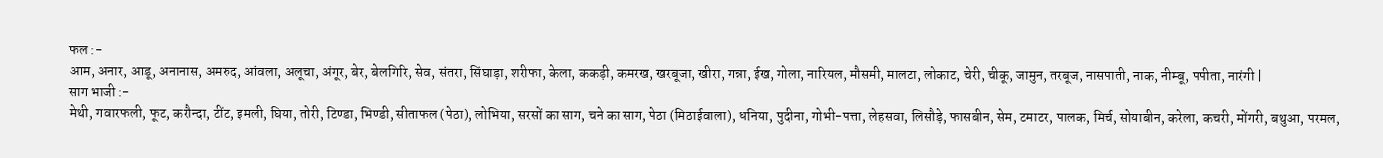फल :-
आम, अनार, आडू, अनानास, अमरुद, आंवला, अलूचा, अंगूर, बेर, बेलगिरि, सेव, संतरा, सिंघाड़ा, शरीफा, केला, ककड़ी, कमरख, खरबूजा, खीरा, गन्ना, ईख, गोला, नारियल, मौसमी, मालटा, लोकाट, चेरी, चीकू, जामुन, तरबूज, नासपाती, नाक, नीम्बू, पपीता, नारंगी |
साग भाजी :-
मेथी, गवारफली, फूट, करौन्दा, टींट, इमली, घिया, तोरी, टिण्डा, भिण्डी, सीताफल (पेठा), लोभिया, सरसों का साग, चने का साग, पेठा (मिठाईवाला), धनिया, पुदीना, गोभी-पत्ता, लेहसवा, लिसौड़े, फासबीन, सेम, टमाटर, पालक, मिर्च, सोयाबीन, करेला, कचरी, मोंगरी, बथुआ, परमल,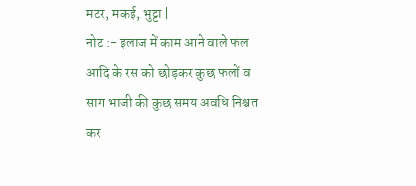मटर, मकई, भुट्टा |
नोट :- इलाज में काम आने वाले फल आदि के रस को छोड़कर कुछ फलों व साग भाजी की कुछ समय अवधि निश्चत कर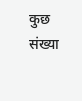कुछ संख्या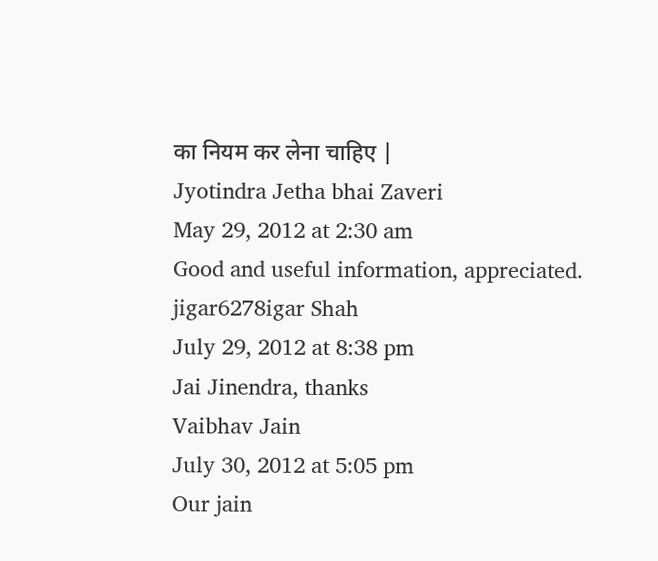का नियम कर लेना चाहिए |
Jyotindra Jetha bhai Zaveri
May 29, 2012 at 2:30 am
Good and useful information, appreciated.
jigar6278igar Shah
July 29, 2012 at 8:38 pm
Jai Jinendra, thanks
Vaibhav Jain
July 30, 2012 at 5:05 pm
Our jain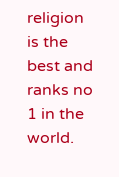religion is the best and ranks no 1 in the world.